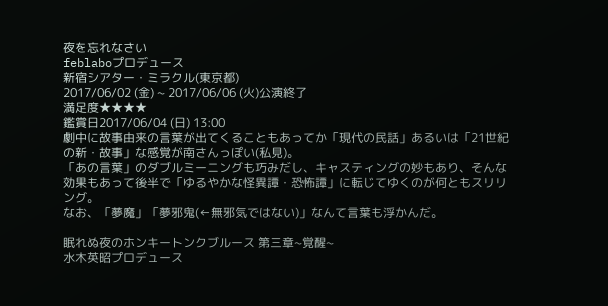夜を忘れなさい
feblaboプロデュース
新宿シアター・ミラクル(東京都)
2017/06/02 (金) ~ 2017/06/06 (火)公演終了
満足度★★★★
鑑賞日2017/06/04 (日) 13:00
劇中に故事由来の言葉が出てくることもあってか「現代の民話」あるいは「21世紀の新・故事」な感覚が南さんっぽい(私見)。
「あの言葉」のダブルミーニングも巧みだし、キャスティングの妙もあり、そんな効果もあって後半で「ゆるやかな怪異譚・恐怖譚」に転じてゆくのが何ともスリリング。
なお、「夢魔」「夢邪鬼(←無邪気ではない)」なんて言葉も浮かんだ。

眠れぬ夜のホンキートンクブルース 第三章~覚醒~
水木英昭プロデュース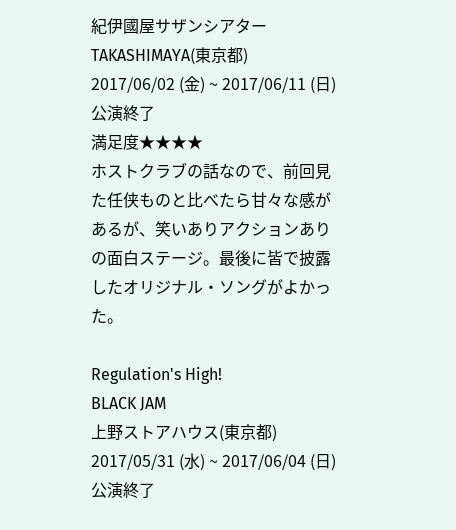紀伊國屋サザンシアター TAKASHIMAYA(東京都)
2017/06/02 (金) ~ 2017/06/11 (日)公演終了
満足度★★★★
ホストクラブの話なので、前回見た任侠ものと比べたら甘々な感があるが、笑いありアクションありの面白ステージ。最後に皆で披露したオリジナル・ソングがよかった。

Regulation's High!
BLACK JAM
上野ストアハウス(東京都)
2017/05/31 (水) ~ 2017/06/04 (日)公演終了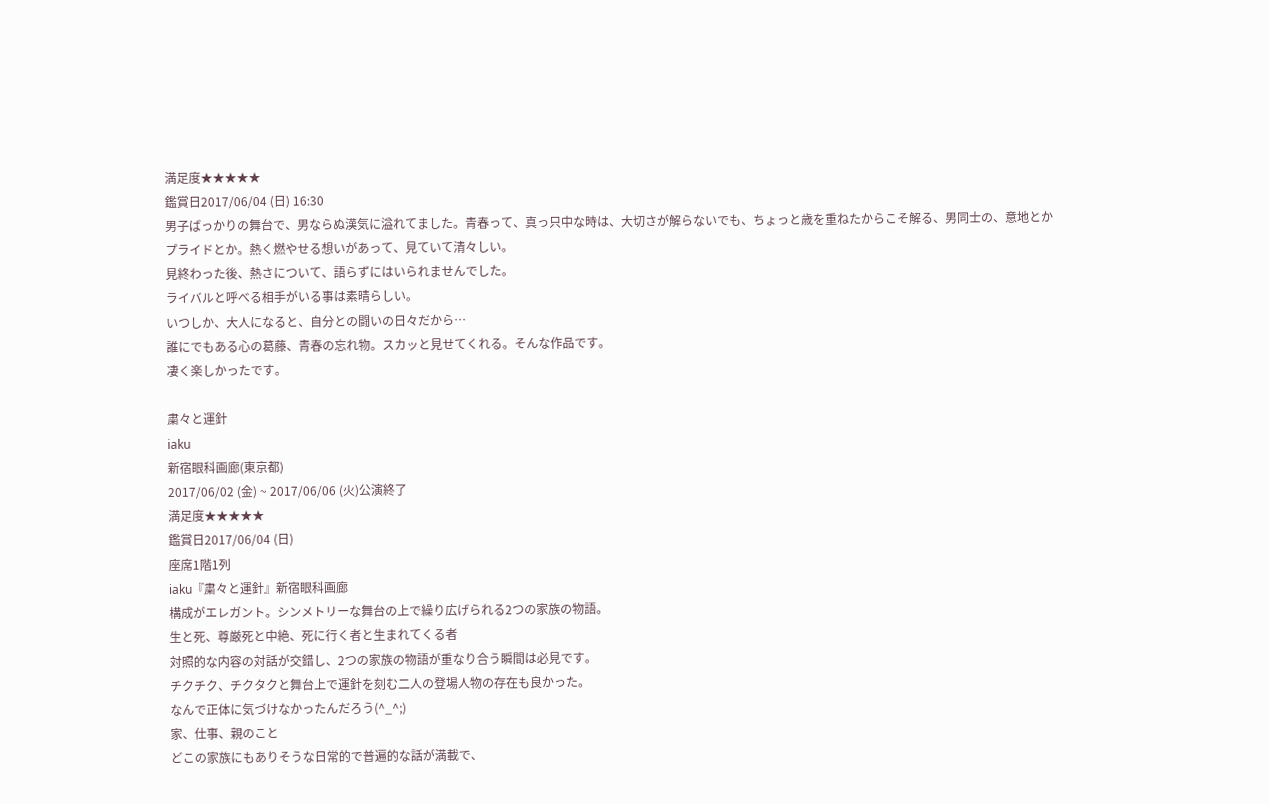満足度★★★★★
鑑賞日2017/06/04 (日) 16:30
男子ばっかりの舞台で、男ならぬ漢気に溢れてました。青春って、真っ只中な時は、大切さが解らないでも、ちょっと歳を重ねたからこそ解る、男同士の、意地とかプライドとか。熱く燃やせる想いがあって、見ていて清々しい。
見終わった後、熱さについて、語らずにはいられませんでした。
ライバルと呼べる相手がいる事は素晴らしい。
いつしか、大人になると、自分との闘いの日々だから…
誰にでもある心の葛藤、青春の忘れ物。スカッと見せてくれる。そんな作品です。
凄く楽しかったです。

粛々と運針
iaku
新宿眼科画廊(東京都)
2017/06/02 (金) ~ 2017/06/06 (火)公演終了
満足度★★★★★
鑑賞日2017/06/04 (日)
座席1階1列
iaku『粛々と運針』新宿眼科画廊
構成がエレガント。シンメトリーな舞台の上で繰り広げられる2つの家族の物語。
生と死、尊厳死と中絶、死に行く者と生まれてくる者
対照的な内容の対話が交錯し、2つの家族の物語が重なり合う瞬間は必見です。
チクチク、チクタクと舞台上で運針を刻む二人の登場人物の存在も良かった。
なんで正体に気づけなかったんだろう(^_^;)
家、仕事、親のこと
どこの家族にもありそうな日常的で普遍的な話が満載で、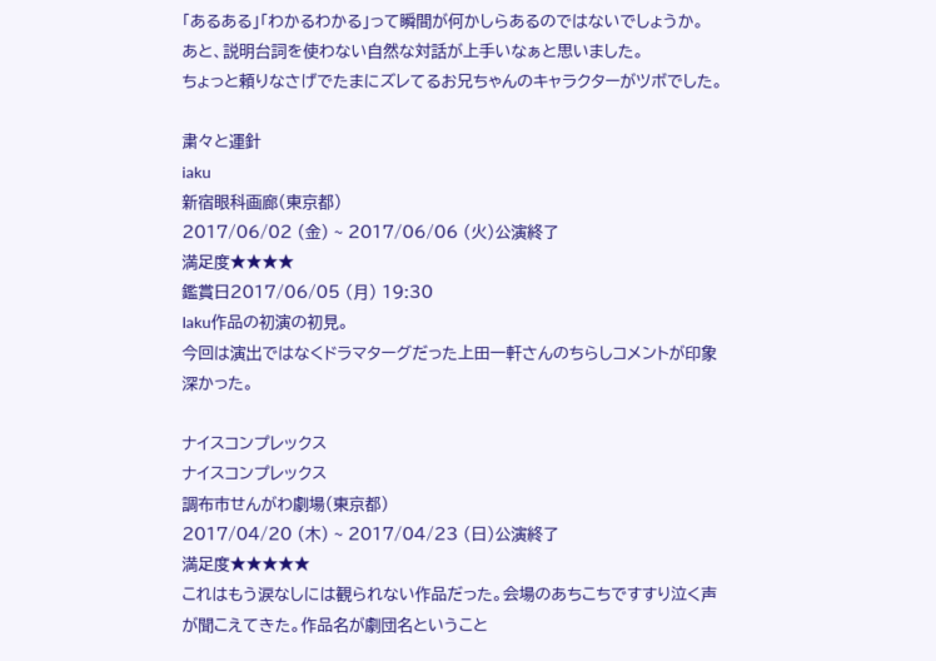「あるある」「わかるわかる」って瞬間が何かしらあるのではないでしょうか。
あと、説明台詞を使わない自然な対話が上手いなぁと思いました。
ちょっと頼りなさげでたまにズレてるお兄ちゃんのキャラクターがツボでした。

粛々と運針
iaku
新宿眼科画廊(東京都)
2017/06/02 (金) ~ 2017/06/06 (火)公演終了
満足度★★★★
鑑賞日2017/06/05 (月) 19:30
Iaku作品の初演の初見。
今回は演出ではなくドラマターグだった上田一軒さんのちらしコメントが印象深かった。

ナイスコンプレックス
ナイスコンプレックス
調布市せんがわ劇場(東京都)
2017/04/20 (木) ~ 2017/04/23 (日)公演終了
満足度★★★★★
これはもう涙なしには観られない作品だった。会場のあちこちですすり泣く声が聞こえてきた。作品名が劇団名ということ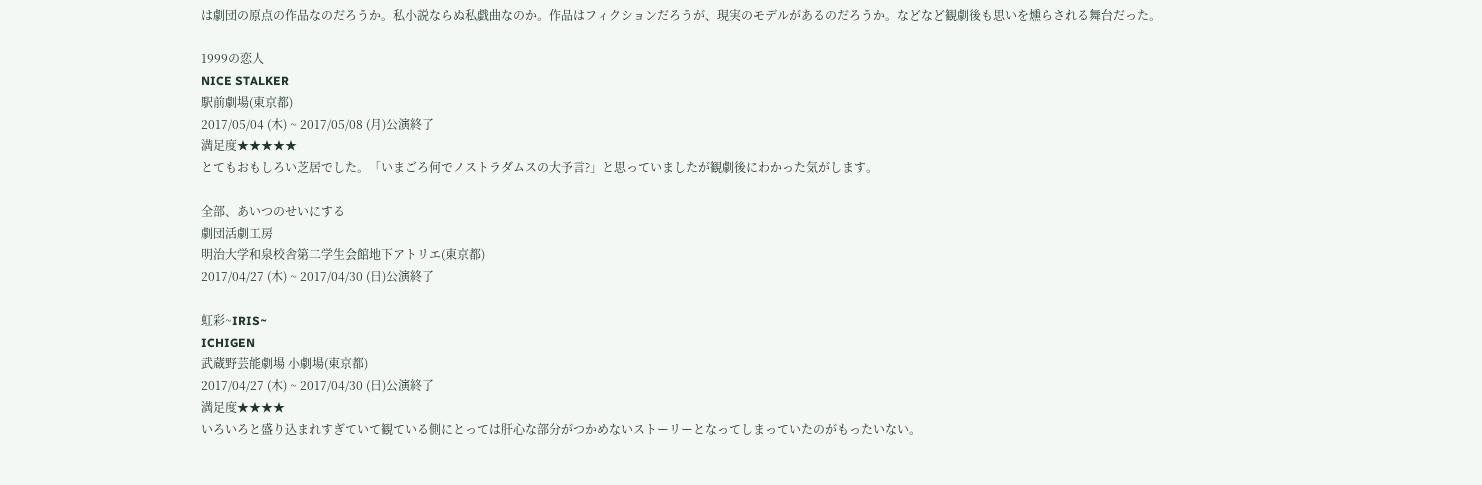は劇団の原点の作品なのだろうか。私小説ならぬ私戯曲なのか。作品はフィクションだろうが、現実のモデルがあるのだろうか。などなど観劇後も思いを燻らされる舞台だった。

1999の恋人
NICE STALKER
駅前劇場(東京都)
2017/05/04 (木) ~ 2017/05/08 (月)公演終了
満足度★★★★★
とてもおもしろい芝居でした。「いまごろ何でノストラダムスの大予言?」と思っていましたが観劇後にわかった気がします。

全部、あいつのせいにする
劇団活劇工房
明治大学和泉校舎第二学生会館地下アトリエ(東京都)
2017/04/27 (木) ~ 2017/04/30 (日)公演終了

虹彩~IRIS~
ICHIGEN
武蔵野芸能劇場 小劇場(東京都)
2017/04/27 (木) ~ 2017/04/30 (日)公演終了
満足度★★★★
いろいろと盛り込まれすぎていて観ている側にとっては肝心な部分がつかめないストーリーとなってしまっていたのがもったいない。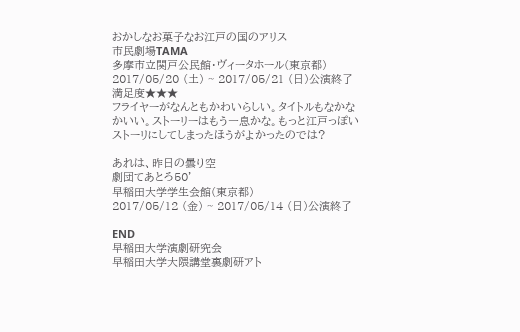おかしなお菓子なお江戸の国のアリス
市民劇場TAMA
多摩市立関戸公民館・ヴィータホール(東京都)
2017/05/20 (土) ~ 2017/05/21 (日)公演終了
満足度★★★
フライヤーがなんともかわいらしい。タイトルもなかなかいい。ストーリーはもう一息かな。もっと江戸っぽいストーリにしてしまったほうがよかったのでは?

あれは、昨日の曇り空
劇団てあとろ50’
早稲田大学学生会館(東京都)
2017/05/12 (金) ~ 2017/05/14 (日)公演終了

END
早稲田大学演劇研究会
早稲田大学大隈講堂裏劇研アト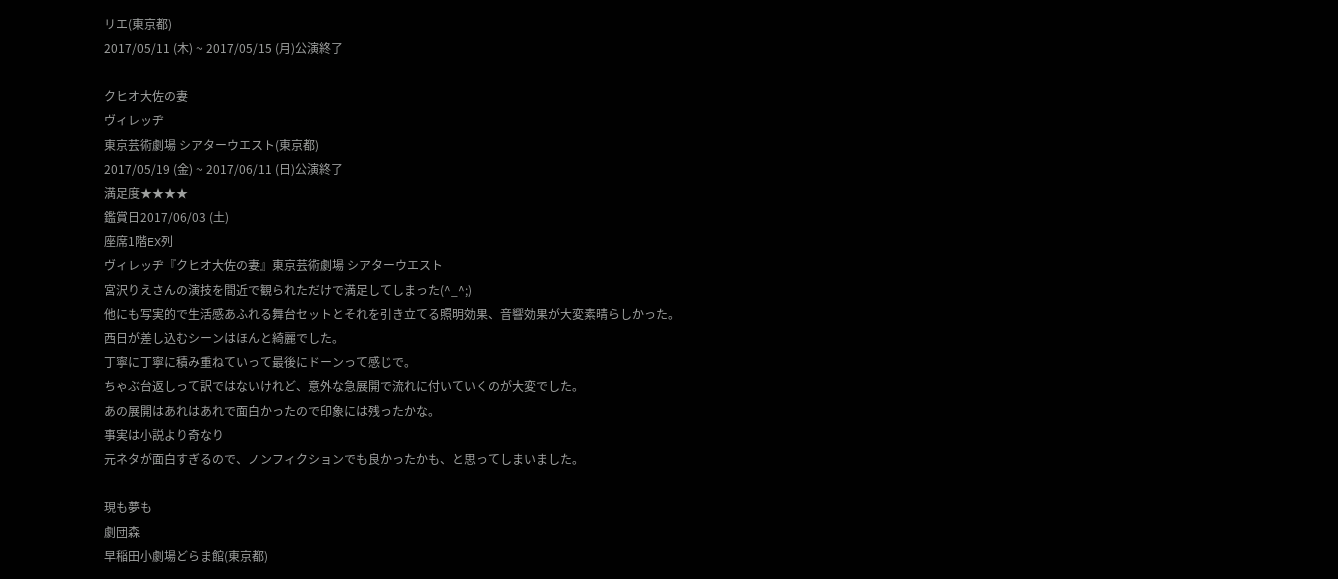リエ(東京都)
2017/05/11 (木) ~ 2017/05/15 (月)公演終了

クヒオ大佐の妻
ヴィレッヂ
東京芸術劇場 シアターウエスト(東京都)
2017/05/19 (金) ~ 2017/06/11 (日)公演終了
満足度★★★★
鑑賞日2017/06/03 (土)
座席1階EX列
ヴィレッヂ『クヒオ大佐の妻』東京芸術劇場 シアターウエスト
宮沢りえさんの演技を間近で観られただけで満足してしまった(^_^;)
他にも写実的で生活感あふれる舞台セットとそれを引き立てる照明効果、音響効果が大変素晴らしかった。
西日が差し込むシーンはほんと綺麗でした。
丁寧に丁寧に積み重ねていって最後にドーンって感じで。
ちゃぶ台返しって訳ではないけれど、意外な急展開で流れに付いていくのが大変でした。
あの展開はあれはあれで面白かったので印象には残ったかな。
事実は小説より奇なり
元ネタが面白すぎるので、ノンフィクションでも良かったかも、と思ってしまいました。

現も夢も
劇団森
早稲田小劇場どらま館(東京都)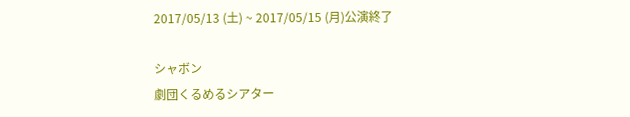2017/05/13 (土) ~ 2017/05/15 (月)公演終了

シャボン
劇団くるめるシアター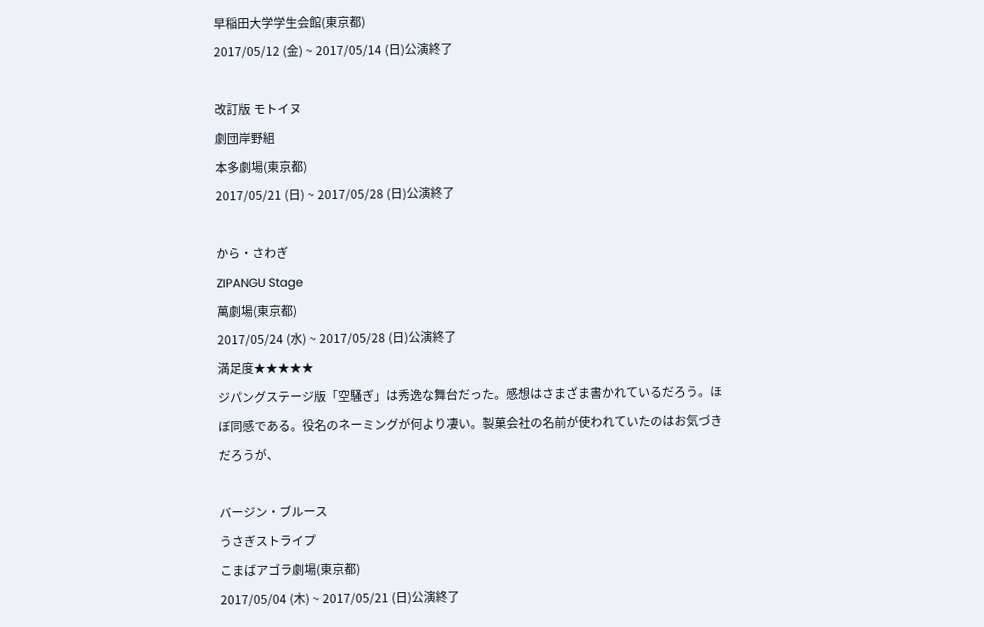早稲田大学学生会館(東京都)
2017/05/12 (金) ~ 2017/05/14 (日)公演終了

改訂版 モトイヌ
劇団岸野組
本多劇場(東京都)
2017/05/21 (日) ~ 2017/05/28 (日)公演終了

から・さわぎ
ZIPANGU Stage
萬劇場(東京都)
2017/05/24 (水) ~ 2017/05/28 (日)公演終了
満足度★★★★★
ジパングステージ版「空騒ぎ」は秀逸な舞台だった。感想はさまざま書かれているだろう。ほぼ同感である。役名のネーミングが何より凄い。製菓会社の名前が使われていたのはお気づきだろうが、

バージン・ブルース
うさぎストライプ
こまばアゴラ劇場(東京都)
2017/05/04 (木) ~ 2017/05/21 (日)公演終了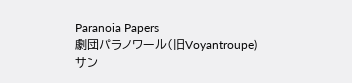Paranoia Papers
劇団パラノワール(旧Voyantroupe)
サン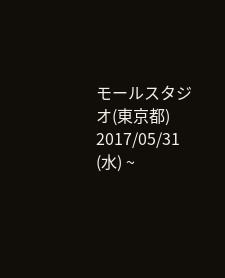モールスタジオ(東京都)
2017/05/31 (水) ~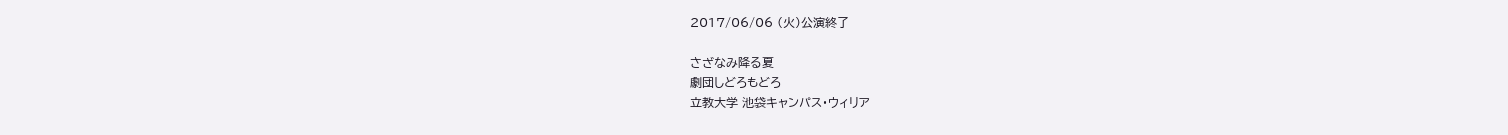2017/06/06 (火)公演終了

さざなみ降る夏
劇団しどろもどろ
立教大学 池袋キャンパス・ウィリア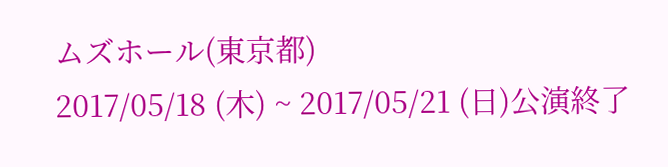ムズホール(東京都)
2017/05/18 (木) ~ 2017/05/21 (日)公演終了